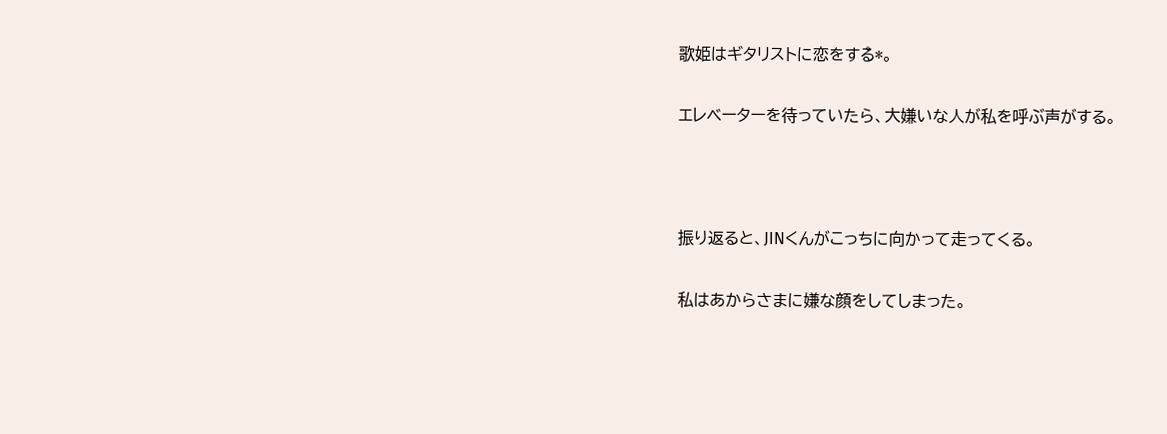歌姫はギタリストに恋をする゚*。

エレベーターを待っていたら、大嫌いな人が私を呼ぶ声がする。



振り返ると、JINくんがこっちに向かって走ってくる。

私はあからさまに嫌な顔をしてしまった。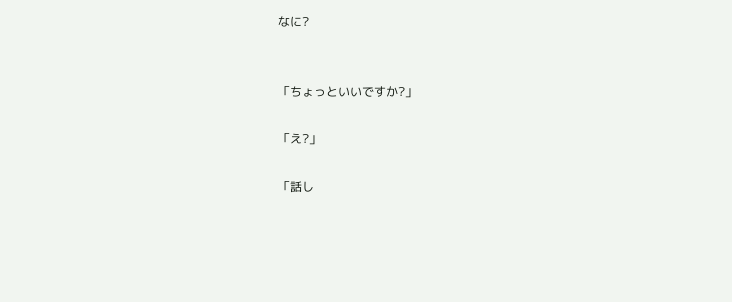なに?


「ちょっといいですか?」

「え?」

「話し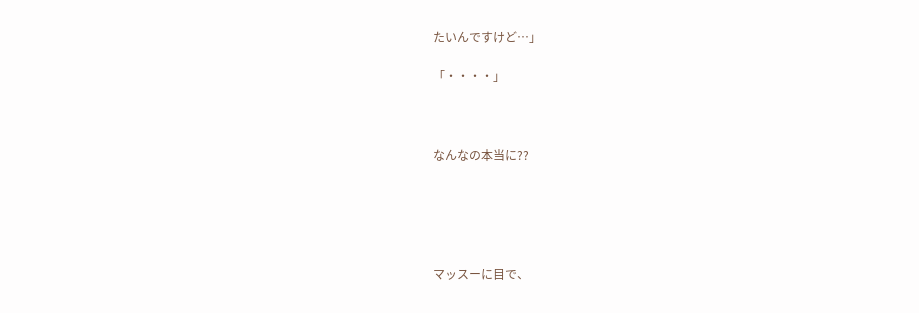たいんですけど…」

「・・・・」



なんなの本当に??





マッスーに目で、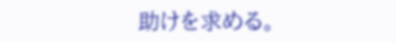助けを求める。